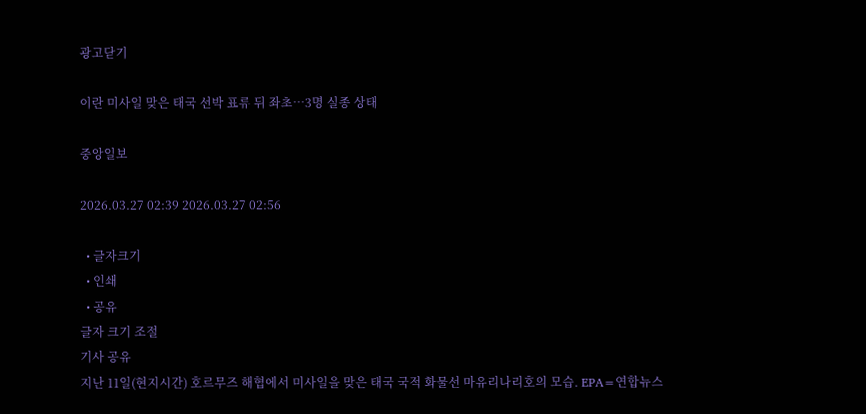광고닫기

이란 미사일 맞은 태국 선박 표류 뒤 좌초…3명 실종 상태

중앙일보

2026.03.27 02:39 2026.03.27 02:56

  • 글자크기
  • 인쇄
  • 공유
글자 크기 조절
기사 공유
지난 11일(현지시간) 호르무즈 해협에서 미사일을 맞은 태국 국적 화물선 마유리나리호의 모습. EPA=연합뉴스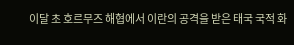이달 초 호르무즈 해협에서 이란의 공격을 받은 태국 국적 화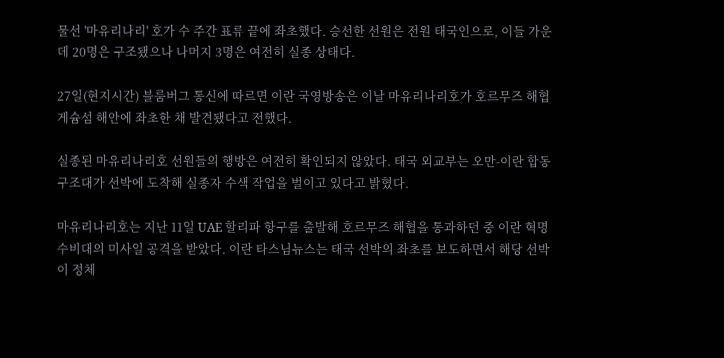물선 '마유리나리' 호가 수 주간 표류 끝에 좌초했다. 승선한 선원은 전원 태국인으로, 이들 가운데 20명은 구조됐으나 나머지 3명은 여전히 실종 상태다.

27일(현지시간) 블룸버그 통신에 따르면 이란 국영방송은 이날 마유리나리호가 호르무즈 해협 게슘섬 해안에 좌초한 채 발견됐다고 전했다.

실종된 마유리나리호 선원들의 행방은 여전히 확인되지 않았다. 태국 외교부는 오만-이란 합동구조대가 선박에 도착해 실종자 수색 작업을 벌이고 있다고 밝혔다.

마유리나리호는 지난 11일 UAE 할리파 항구를 출발해 호르무즈 해협을 통과하던 중 이란 혁명수비대의 미사일 공격을 받았다. 이란 타스님뉴스는 태국 선박의 좌초를 보도하면서 해당 선박이 정체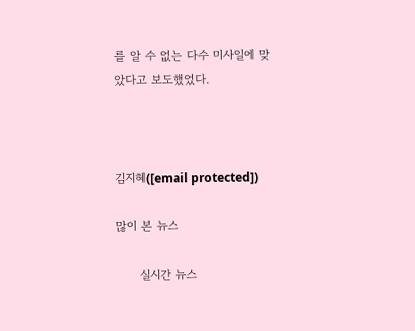를 알 수 없는 다수 미사일에 맞았다고 보도했었다.



김지혜([email protected])

많이 본 뉴스

      실시간 뉴스